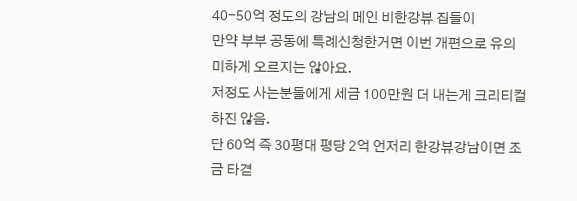40-50억 정도의 강남의 메인 비한강뷰 집들이
만약 부부 공동에 특례신청한거면 이번 개편으로 유의미하게 오르지는 않아요.
저정도 사는분들에게 세금 100만원 더 내는게 크리티컬 하진 않음.
단 60억 즉 30평대 평당 2억 언저리 한강뷰강남이면 조금 타겯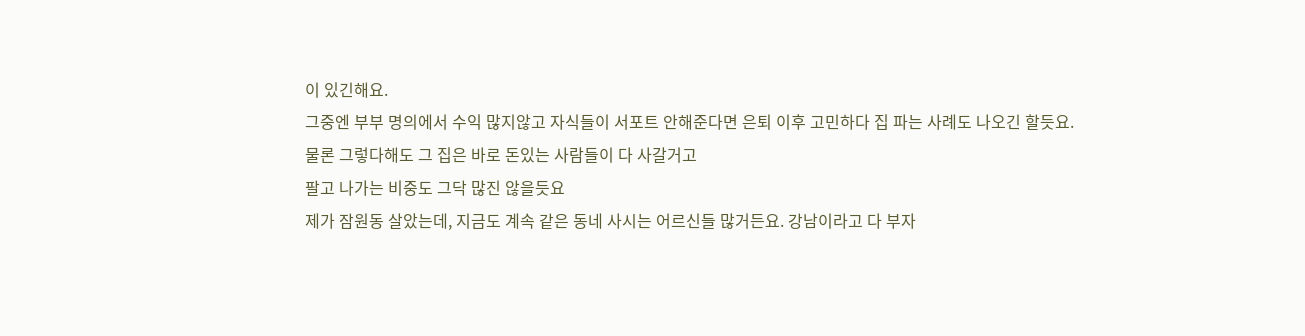이 있긴해요.
그중엔 부부 명의에서 수익 많지않고 자식들이 서포트 안해준다면 은퇴 이후 고민하다 집 파는 사례도 나오긴 할듯요.
물론 그렇다해도 그 집은 바로 돈있는 사람들이 다 사갈거고
팔고 나가는 비중도 그닥 많진 않을듯요
제가 잠원동 살았는데, 지금도 계속 같은 동네 사시는 어르신들 많거든요. 강남이라고 다 부자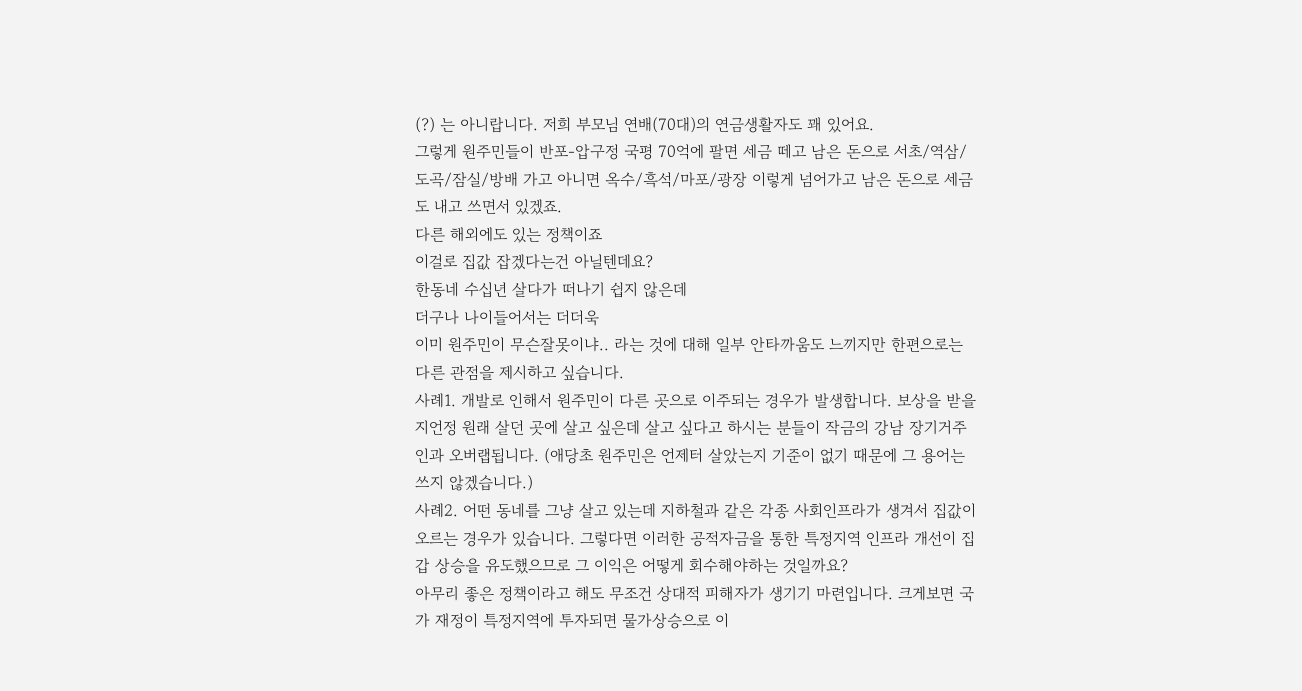(?) 는 아니랍니다. 저희 부모님 연배(70대)의 연금생활자도 꽤 있어요.
그렇게 원주민들이 반포-압구정 국평 70억에 팔면 세금 떼고 남은 돈으로 서초/역삼/도곡/잠실/방배 가고 아니면 옥수/흑석/마포/광장 이렇게 넘어가고 남은 돈으로 세금도 내고 쓰면서 있겠죠.
다른 해외에도 있는 정책이죠
이걸로 집값 잡겠다는건 아닐텐데요?
한동네 수십년 살다가 떠나기 쉽지 않은데
더구나 나이들어서는 더더욱
이미 원주민이 무슨잘못이냐.. 라는 것에 대해 일부 안타까움도 느끼지만 한편으로는 다른 관점을 제시하고 싶습니다.
사례1. 개발로 인해서 원주민이 다른 곳으로 이주되는 경우가 발생합니다. 보상을 받을 지언정 원래 살던 곳에 살고 싶은데 살고 싶다고 하시는 분들이 작금의 강남 장기거주인과 오버랩됩니다. (애당초 원주민은 언제터 살았는지 기준이 없기 때문에 그 용어는 쓰지 않겠습니다.)
사례2. 어떤 동네를 그냥 살고 있는데 지하철과 같은 각종 사회인프라가 생겨서 집값이 오르는 경우가 있습니다. 그렇다면 이러한 공적자금을 통한 특정지역 인프라 개선이 집갑 상승을 유도했으므로 그 이익은 어떻게 회수해야하는 것일까요?
아무리 좋은 정책이라고 해도 무조건 상대적 피해자가 생기기 마련입니다. 크게보면 국가 재정이 특정지역에 투자되면 물가상승으로 이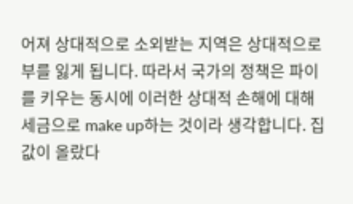어져 상대적으로 소외받는 지역은 상대적으로 부를 잃게 됩니다. 따라서 국가의 정책은 파이를 키우는 동시에 이러한 상대적 손해에 대해 세금으로 make up하는 것이라 생각합니다. 집값이 올랐다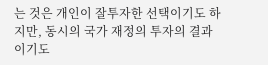는 것은 개인이 잘투자한 선택이기도 하지만, 동시의 국가 재정의 투자의 결과이기도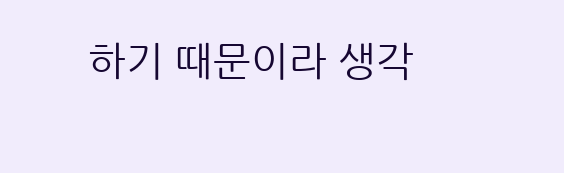하기 때문이라 생각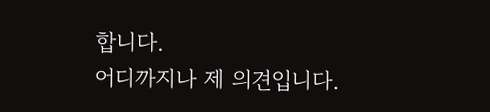합니다.
어디까지나 제 의견입니다.